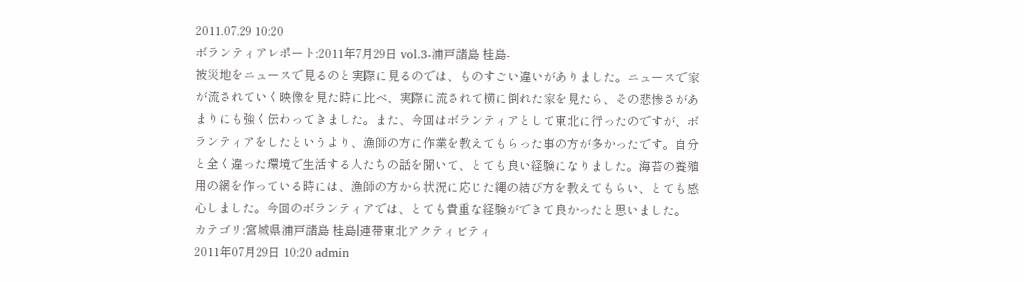2011.07.29 10:20
ボランティアレポート:2011年7月29日 vol.3-浦戸諸島 桂島-
被災地をニュースで見るのと実際に見るのでは、ものすごい違いがありました。ニュースで家が流されていく映像を見た時に比べ、実際に流されて横に倒れた家を見たら、その悲惨さがあまりにも強く伝わってきました。また、今回はボランティアとして東北に行ったのですが、ボランティアをしたというより、漁師の方に作業を教えてもらった事の方が多かったです。自分と全く違った環境で生活する人たちの話を聞いて、とても良い経験になりました。海苔の養殖用の網を作っている時には、漁師の方から状況に応じた縄の結び方を教えてもらい、とても感心しました。今回のボランティアでは、とても貴重な経験ができて良かったと思いました。
カテゴリ:宮城県浦戸諸島 桂島|連帯東北アクティビティ
2011年07月29日 10:20 admin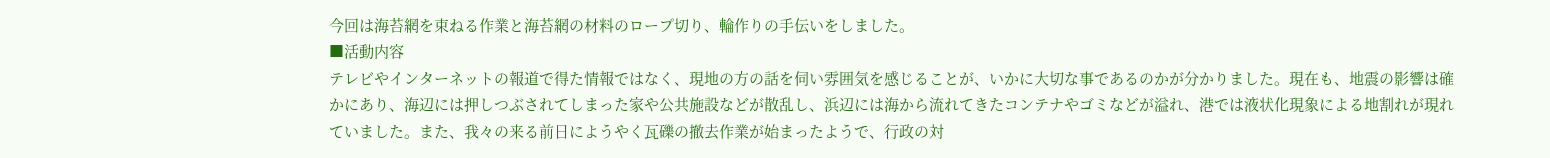今回は海苔網を束ねる作業と海苔網の材料のロープ切り、輪作りの手伝いをしました。
■活動内容
テレビやインターネットの報道で得た情報ではなく、現地の方の話を伺い雰囲気を感じることが、いかに大切な事であるのかが分かりました。現在も、地震の影響は確かにあり、海辺には押しつぶされてしまった家や公共施設などが散乱し、浜辺には海から流れてきたコンテナやゴミなどが溢れ、港では液状化現象による地割れが現れていました。また、我々の来る前日にようやく瓦礫の撤去作業が始まったようで、行政の対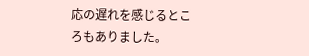応の遅れを感じるところもありました。